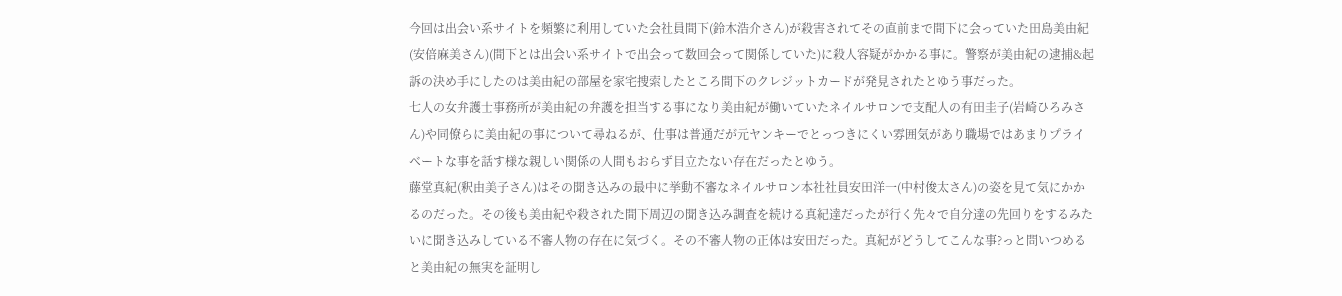今回は出会い系サイトを頻繁に利用していた会社員間下(鈴木浩介さん)が殺害されてその直前まで間下に会っていた田島美由紀(安倍麻美さん)(間下とは出会い系サイトで出会って数回会って関係していた)に殺人容疑がかかる事に。警察が美由紀の逮捕&起訴の決め手にしたのは美由紀の部屋を家宅捜索したところ間下のクレジットカードが発見されたとゆう事だった。
七人の女弁護士事務所が美由紀の弁護を担当する事になり美由紀が働いていたネイルサロンで支配人の有田圭子(岩崎ひろみさん)や同僚らに美由紀の事について尋ねるが、仕事は普通だが元ヤンキーでとっつきにくい雰囲気があり職場ではあまりプライベートな事を話す様な親しい関係の人間もおらず目立たない存在だったとゆう。
藤堂真紀(釈由美子さん)はその聞き込みの最中に挙動不審なネイルサロン本社社員安田洋一(中村俊太さん)の姿を見て気にかかるのだった。その後も美由紀や殺された間下周辺の聞き込み調査を続ける真紀達だったが行く先々で自分達の先回りをするみたいに聞き込みしている不審人物の存在に気づく。その不審人物の正体は安田だった。真紀がどうしてこんな事?っと問いつめると美由紀の無実を証明し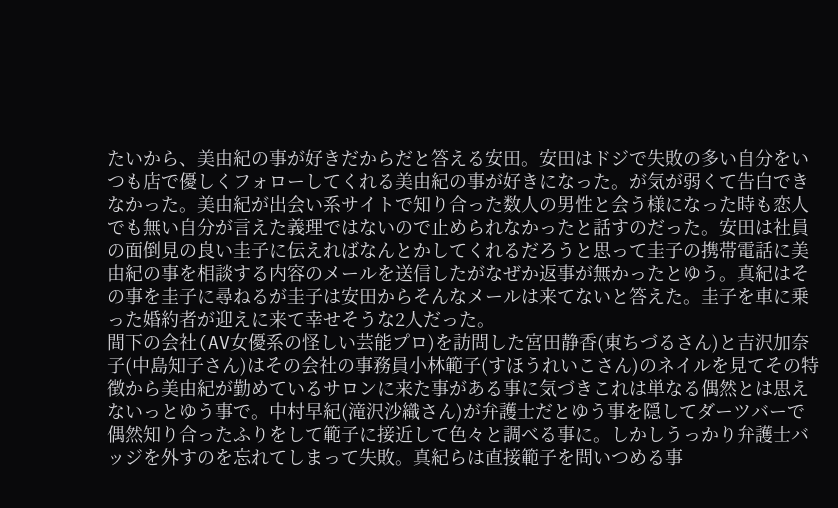たいから、美由紀の事が好きだからだと答える安田。安田はドジで失敗の多い自分をいつも店で優しくフォローしてくれる美由紀の事が好きになった。が気が弱くて告白できなかった。美由紀が出会い系サイトで知り合った数人の男性と会う様になった時も恋人でも無い自分が言えた義理ではないので止められなかったと話すのだった。安田は社員の面倒見の良い圭子に伝えればなんとかしてくれるだろうと思って圭子の携帯電話に美由紀の事を相談する内容のメールを送信したがなぜか返事が無かったとゆう。真紀はその事を圭子に尋ねるが圭子は安田からそんなメールは来てないと答えた。圭子を車に乗った婚約者が迎えに来て幸せそうな2人だった。
間下の会社(AV女優系の怪しい芸能プロ)を訪問した宮田静香(東ちづるさん)と吉沢加奈子(中島知子さん)はその会社の事務員小林範子(すほうれいこさん)のネイルを見てその特徴から美由紀が勤めているサロンに来た事がある事に気づきこれは単なる偶然とは思えないっとゆう事で。中村早紀(滝沢沙織さん)が弁護士だとゆう事を隠してダーツバーで偶然知り合ったふりをして範子に接近して色々と調べる事に。しかしうっかり弁護士バッジを外すのを忘れてしまって失敗。真紀らは直接範子を問いつめる事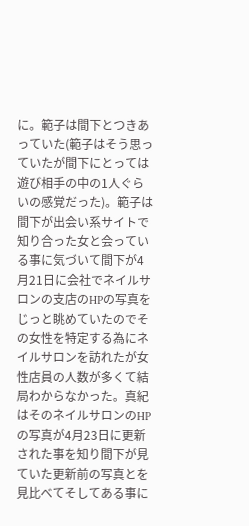に。範子は間下とつきあっていた(範子はそう思っていたが間下にとっては遊び相手の中の1人ぐらいの感覚だった)。範子は間下が出会い系サイトで知り合った女と会っている事に気づいて間下が4月21日に会社でネイルサロンの支店のHPの写真をじっと眺めていたのでその女性を特定する為にネイルサロンを訪れたが女性店員の人数が多くて結局わからなかった。真紀はそのネイルサロンのHPの写真が4月23日に更新された事を知り間下が見ていた更新前の写真とを見比べてそしてある事に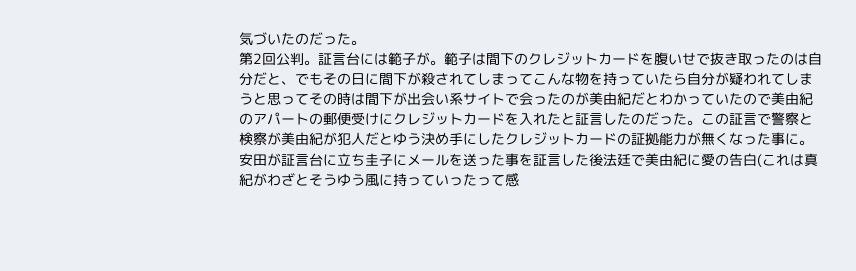気づいたのだった。
第2回公判。証言台には範子が。範子は間下のクレジットカードを腹いせで抜き取ったのは自分だと、でもその日に間下が殺されてしまってこんな物を持っていたら自分が疑われてしまうと思ってその時は間下が出会い系サイトで会ったのが美由紀だとわかっていたので美由紀のアパートの郵便受けにクレジットカードを入れたと証言したのだった。この証言で警察と検察が美由紀が犯人だとゆう決め手にしたクレジットカードの証拠能力が無くなった事に。安田が証言台に立ち圭子にメールを送った事を証言した後法廷で美由紀に愛の告白(これは真紀がわざとそうゆう風に持っていったって感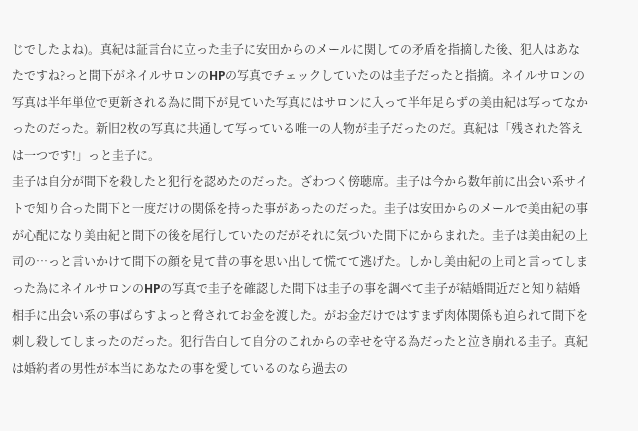じでしたよね)。真紀は証言台に立った圭子に安田からのメールに関しての矛盾を指摘した後、犯人はあなたですね?っと間下がネイルサロンのHPの写真でチェックしていたのは圭子だったと指摘。ネイルサロンの写真は半年単位で更新される為に間下が見ていた写真にはサロンに入って半年足らずの美由紀は写ってなかったのだった。新旧2枚の写真に共通して写っている唯一の人物が圭子だったのだ。真紀は「残された答えは一つです!」っと圭子に。
圭子は自分が間下を殺したと犯行を認めたのだった。ざわつく傍聴席。圭子は今から数年前に出会い系サイトで知り合った間下と一度だけの関係を持った事があったのだった。圭子は安田からのメールで美由紀の事が心配になり美由紀と間下の後を尾行していたのだがそれに気づいた間下にからまれた。圭子は美由紀の上司の…っと言いかけて間下の顔を見て昔の事を思い出して慌てて逃げた。しかし美由紀の上司と言ってしまった為にネイルサロンのHPの写真で圭子を確認した間下は圭子の事を調べて圭子が結婚間近だと知り結婚相手に出会い系の事ばらすよっと脅されてお金を渡した。がお金だけではすまず肉体関係も迫られて間下を刺し殺してしまったのだった。犯行告白して自分のこれからの幸せを守る為だったと泣き崩れる圭子。真紀は婚約者の男性が本当にあなたの事を愛しているのなら過去の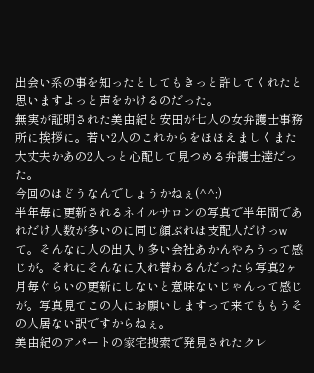出会い系の事を知ったとしてもきっと許してくれたと思いますよっと声をかけるのだった。
無実が証明された美由紀と安田が七人の女弁護士事務所に挨拶に。若い2人のこれからをほほえましくまた大丈夫かあの2人っと心配して見つめる弁護士達だった。
今回のはどうなんでしょうかねぇ(^^;)
半年毎に更新されるネイルサロンの写真で半年間であれだけ人数が多いのに同じ顔ぶれは支配人だけっwて。そんなに人の出入り多い会社あかんやろうって感じが。それにそんなに入れ替わるんだったら写真2ヶ月毎ぐらいの更新にしないと意味ないじゃんって感じが。写真見てこの人にお願いしますって来てももうその人居ない訳ですからねぇ。
美由紀のアパートの家宅捜索で発見されたクレ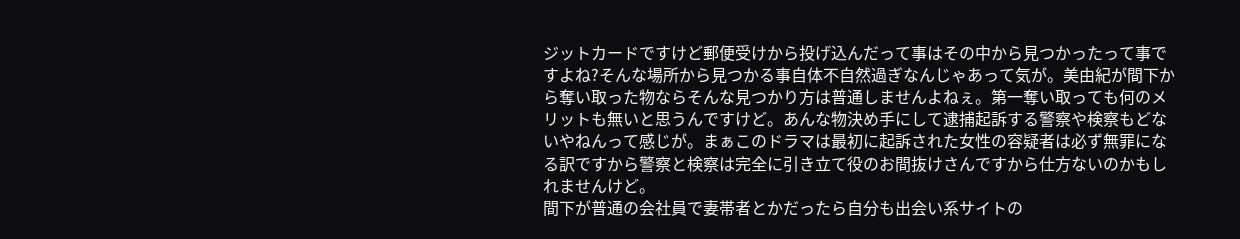ジットカードですけど郵便受けから投げ込んだって事はその中から見つかったって事ですよね?そんな場所から見つかる事自体不自然過ぎなんじゃあって気が。美由紀が間下から奪い取った物ならそんな見つかり方は普通しませんよねぇ。第一奪い取っても何のメリットも無いと思うんですけど。あんな物決め手にして逮捕起訴する警察や検察もどないやねんって感じが。まぁこのドラマは最初に起訴された女性の容疑者は必ず無罪になる訳ですから警察と検察は完全に引き立て役のお間抜けさんですから仕方ないのかもしれませんけど。
間下が普通の会社員で妻帯者とかだったら自分も出会い系サイトの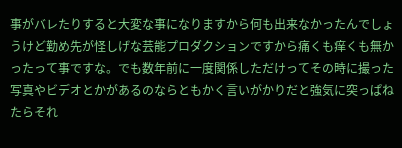事がバレたりすると大変な事になりますから何も出来なかったんでしょうけど勤め先が怪しげな芸能プロダクションですから痛くも痒くも無かったって事ですな。でも数年前に一度関係しただけってその時に撮った写真やビデオとかがあるのならともかく言いがかりだと強気に突っぱねたらそれ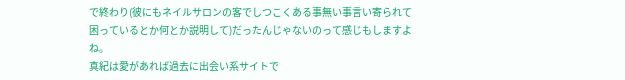で終わり(彼にもネイルサロンの客でしつこくある事無い事言い寄られて困っているとか何とか説明して)だったんじゃないのって感じもしますよね。
真紀は愛があれば過去に出会い系サイトで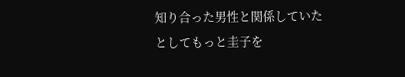知り合った男性と関係していたとしてもっと圭子を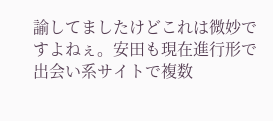諭してましたけどこれは微妙ですよねぇ。安田も現在進行形で出会い系サイトで複数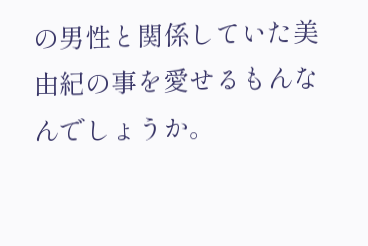の男性と関係していた美由紀の事を愛せるもんなんでしょうか。